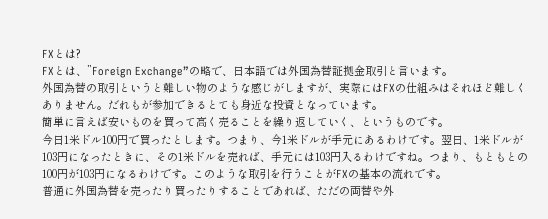FXとは?
FXとは、”Foreign Exchange”の略で、日本語では外国為替証拠金取引と言います。
外国為替の取引というと難しい物のような感じがしますが、実際にはFXの仕組みはそれほど難しくありません。だれもが参加できるとても身近な投資となっています。
簡単に言えば安いものを買って高く売ることを繰り返していく、というものです。
今日1米ドル100円で買ったとします。つまり、今1米ドルが手元にあるわけです。翌日、1米ドルが103円になったときに、その1米ドルを売れば、手元には103円入るわけですね。つまり、もともとの100円が103円になるわけです。このような取引を行うことがFXの基本の流れです。
普通に外国為替を売ったり買ったりすることであれば、ただの両替や外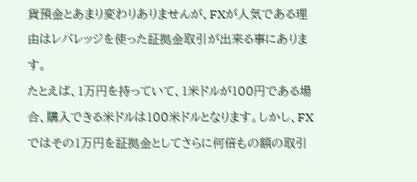貨預金とあまり変わりありませんが、FXが人気である理由はレバレッジを使った証拠金取引が出来る事にあります。
たとえば、1万円を持っていて、1米ドルが100円である場合、購入できる米ドルは100米ドルとなります。しかし、FXではその1万円を証拠金としてさらに何倍もの額の取引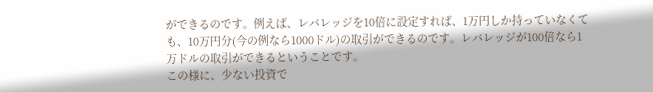ができるのです。例えば、レバレッジを10倍に設定すれば、1万円しか持っていなくても、10万円分(今の例なら1000ドル)の取引ができるのです。レバレッジが100倍なら1万ドルの取引ができるということです。
この様に、少ない投資で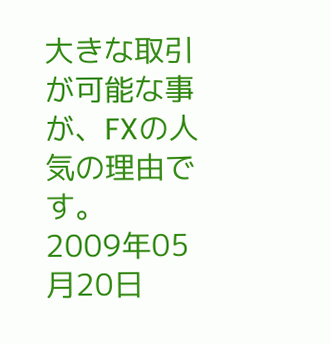大きな取引が可能な事が、FXの人気の理由です。
2009年05月20日